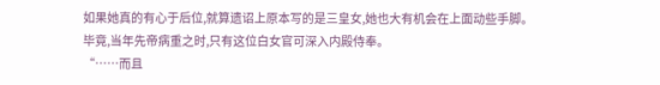如果她真的有心于后位,就算遗诏上原本写的是三皇女,她也大有机会在上面动些手脚。
毕竟,当年先帝病重之时,只有这位白女官可深入内殿侍奉。
“……而且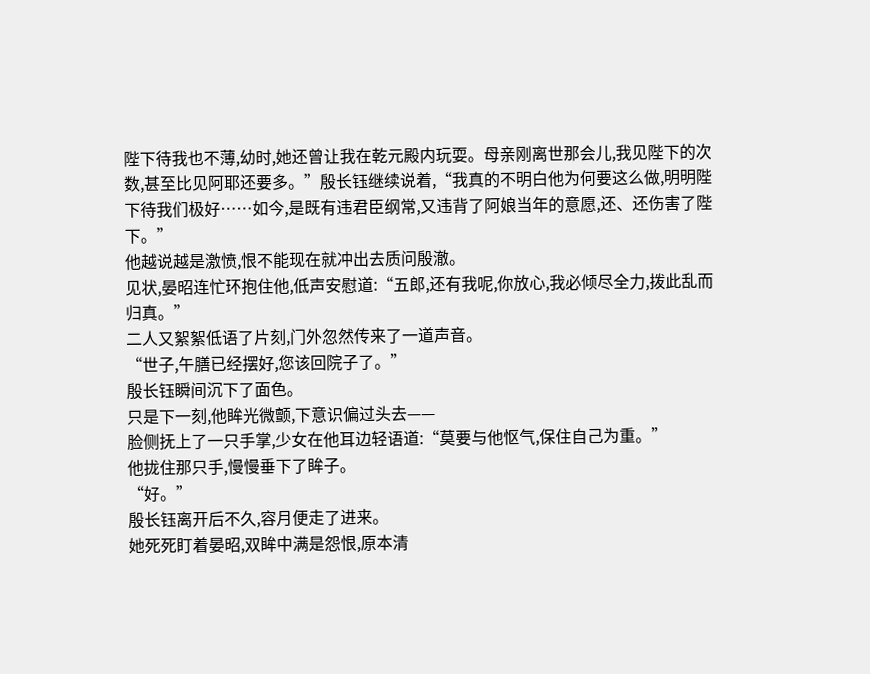陛下待我也不薄,幼时,她还曾让我在乾元殿内玩耍。母亲刚离世那会儿,我见陛下的次数,甚至比见阿耶还要多。”殷长钰继续说着,“我真的不明白他为何要这么做,明明陛下待我们极好……如今,是既有违君臣纲常,又违背了阿娘当年的意愿,还、还伤害了陛下。”
他越说越是激愤,恨不能现在就冲出去质问殷澈。
见状,晏昭连忙环抱住他,低声安慰道:“五郎,还有我呢,你放心,我必倾尽全力,拨此乱而归真。”
二人又絮絮低语了片刻,门外忽然传来了一道声音。
“世子,午膳已经摆好,您该回院子了。”
殷长钰瞬间沉下了面色。
只是下一刻,他眸光微颤,下意识偏过头去——
脸侧抚上了一只手掌,少女在他耳边轻语道:“莫要与他怄气,保住自己为重。”
他拢住那只手,慢慢垂下了眸子。
“好。”
殷长钰离开后不久,容月便走了进来。
她死死盯着晏昭,双眸中满是怨恨,原本清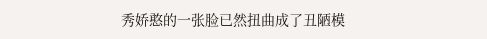秀娇憨的一张脸已然扭曲成了丑陋模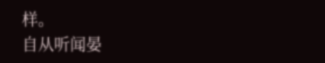样。
自从听闻晏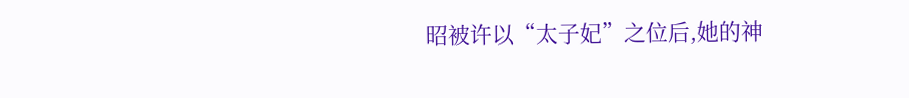昭被许以“太子妃”之位后,她的神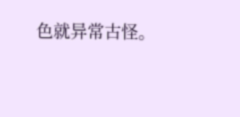色就异常古怪。